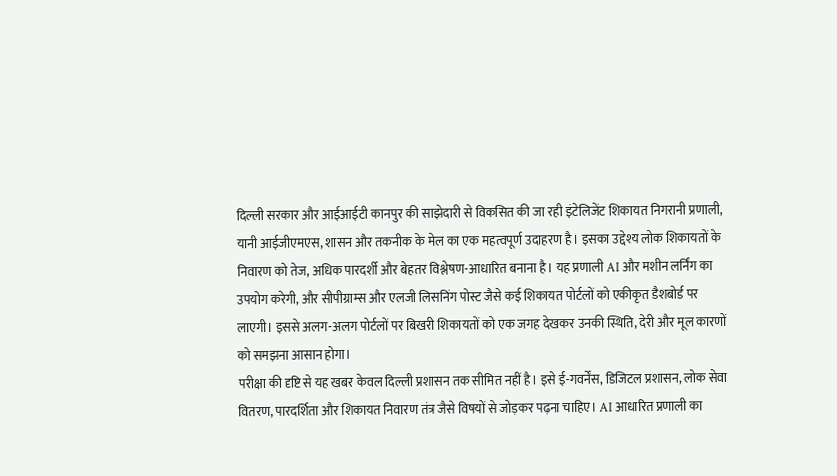दिल्ली सरकार और आईआईटी कानपुर की साझेदारी से विकसित की जा रही इंटेलिजेंट शिकायत निगरानी प्रणाली, यानी आईजीएमएस, शासन और तकनीक के मेल का एक महत्वपूर्ण उदाहरण है। इसका उद्देश्य लोक शिकायतों के निवारण को तेज, अधिक पारदर्शी और बेहतर विश्लेषण-आधारित बनाना है। यह प्रणाली AI और मशीन लर्निंग का उपयोग करेगी, और सीपीग्राम्स और एलजी लिसनिंग पोस्ट जैसे कई शिकायत पोर्टलों को एकीकृत डैशबोर्ड पर लाएगी। इससे अलग-अलग पोर्टलों पर बिखरी शिकायतों को एक जगह देखकर उनकी स्थिति, देरी और मूल कारणों को समझना आसान होगा।
परीक्षा की दृष्टि से यह खबर केवल दिल्ली प्रशासन तक सीमित नहीं है। इसे ई-गवर्नेंस, डिजिटल प्रशासन, लोक सेवा वितरण, पारदर्शिता और शिकायत निवारण तंत्र जैसे विषयों से जोड़कर पढ़ना चाहिए। AI आधारित प्रणाली का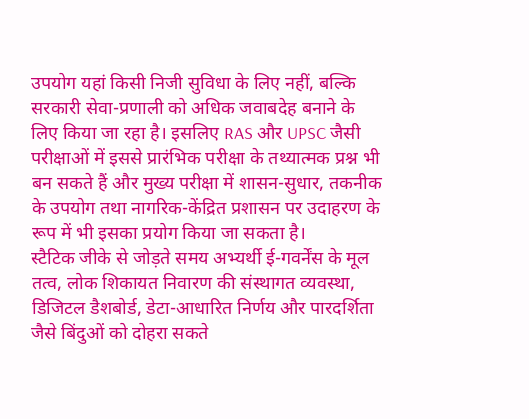उपयोग यहां किसी निजी सुविधा के लिए नहीं, बल्कि सरकारी सेवा-प्रणाली को अधिक जवाबदेह बनाने के लिए किया जा रहा है। इसलिए RAS और UPSC जैसी परीक्षाओं में इससे प्रारंभिक परीक्षा के तथ्यात्मक प्रश्न भी बन सकते हैं और मुख्य परीक्षा में शासन-सुधार, तकनीक के उपयोग तथा नागरिक-केंद्रित प्रशासन पर उदाहरण के रूप में भी इसका प्रयोग किया जा सकता है।
स्टैटिक जीके से जोड़ते समय अभ्यर्थी ई-गवर्नेंस के मूल तत्व, लोक शिकायत निवारण की संस्थागत व्यवस्था, डिजिटल डैशबोर्ड, डेटा-आधारित निर्णय और पारदर्शिता जैसे बिंदुओं को दोहरा सकते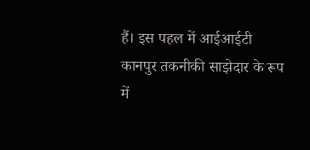हैं। इस पहल में आईआईटी कानपुर तकनीकी साझेदार के रूप में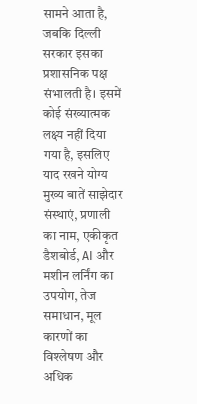सामने आता है, जबकि दिल्ली सरकार इसका प्रशासनिक पक्ष संभालती है। इसमें कोई संख्यात्मक लक्ष्य नहीं दिया गया है, इसलिए याद रखने योग्य मुख्य बातें साझेदार संस्थाएं, प्रणाली का नाम, एकीकृत डैशबोर्ड, AI और मशीन लर्निंग का उपयोग, तेज समाधान, मूल कारणों का विश्लेषण और अधिक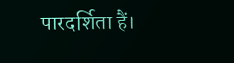पारदर्शिता हैं।